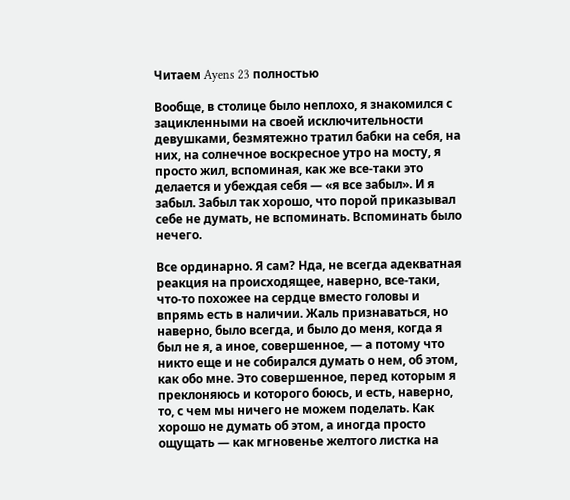Читаем Ayens 23 полностью

Вообще, в столице было неплохо, я знакомился с зацикленными на своей исключительности девушками, безмятежно тратил бабки на себя, на них, на солнечное воскресное утро на мосту, я просто жил, вспоминая, как же все-таки это делается и убеждая себя — «я все забыл». И я забыл. Забыл так хорошо, что порой приказывал себе не думать, не вспоминать. Вспоминать было нечего.

Все ординарно. Я сам? Нда, не всегда адекватная реакция на происходящее, наверно, все-таки, что-то похожее на сердце вместо головы и впрямь есть в наличии. Жаль признаваться, но наверно, было всегда, и было до меня, когда я был не я, а иное, совершенное, — а потому что никто еще и не собирался думать о нем, об этом, как обо мне. Это совершенное, перед которым я преклоняюсь и которого боюсь, и есть, наверно, то, с чем мы ничего не можем поделать. Как хорошо не думать об этом, а иногда просто ощущать — как мгновенье желтого листка на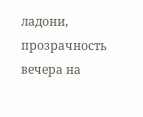ладони, прозрачность вечера на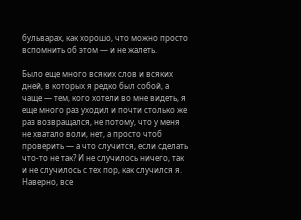бульварах, как хорошо, что можно просто вспомнить об этом — и не жалеть.

Было еще много всяких слов и всяких дней, в которых я редко был собой, а чаще — тем, кого хотели во мне видеть, я еще много раз уходил и почти столько же раз возвращался, не потому, что у меня не хватало воли, нет, а просто чтоб проверить — а что случится, если сделать что-то не так? И не случилось ничего, так и не случилось с тех пор, как случился я. Наверно, все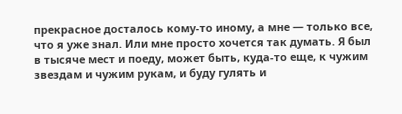прекрасное досталось кому-то иному, а мне — только все, что я уже знал. Или мне просто хочется так думать. Я был в тысяче мест и поеду, может быть, куда-то еще, к чужим звездам и чужим рукам, и буду гулять и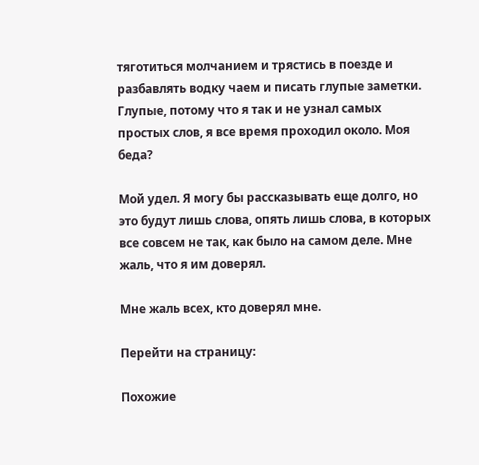тяготиться молчанием и трястись в поезде и разбавлять водку чаем и писать глупые заметки. Глупые, потому что я так и не узнал самых простых слов, я все время проходил около. Моя беда?

Мой удел. Я могу бы рассказывать еще долго, но это будут лишь слова, опять лишь слова, в которых все совсем не так, как было на самом деле. Мне жаль, что я им доверял.

Мне жаль всех, кто доверял мне.

Перейти на страницу:

Похожие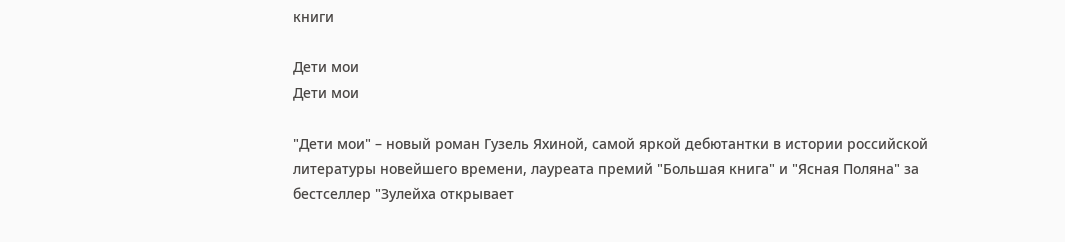книги

Дети мои
Дети мои

"Дети мои" – новый роман Гузель Яхиной, самой яркой дебютантки в истории российской литературы новейшего времени, лауреата премий "Большая книга" и "Ясная Поляна" за бестселлер "Зулейха открывает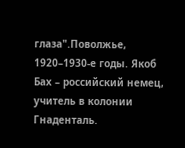глаза".Поволжье, 1920–1930-е годы. Якоб Бах – российский немец, учитель в колонии Гнаденталь.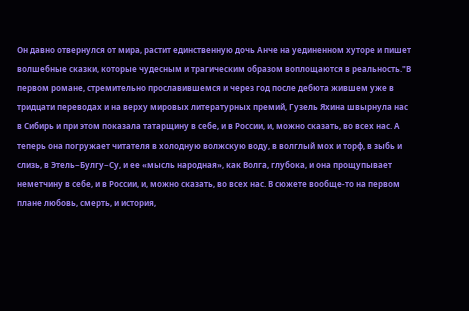Он давно отвернулся от мира, растит единственную дочь Анче на уединенном хуторе и пишет волшебные сказки, которые чудесным и трагическим образом воплощаются в реальность."В первом романе, стремительно прославившемся и через год после дебюта жившем уже в тридцати переводах и на верху мировых литературных премий, Гузель Яхина швырнула нас в Сибирь и при этом показала татарщину в себе, и в России, и, можно сказать, во всех нас. А теперь она погружает читателя в холодную волжскую воду, в волглый мох и торф, в зыбь и слизь, в Этель−Булгу−Су, и ее «мысль народная», как Волга, глубока, и она прощупывает неметчину в себе, и в России, и, можно сказать, во всех нас. В сюжете вообще-то на первом плане любовь, смерть, и история,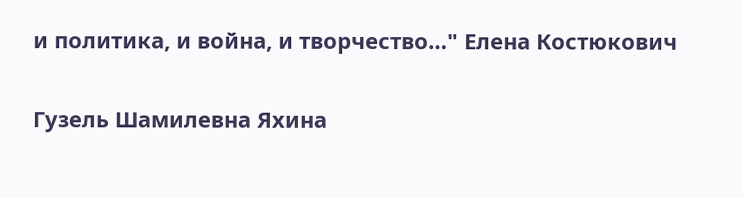и политика, и война, и творчество…" Елена Костюкович

Гузель Шамилевна Яхина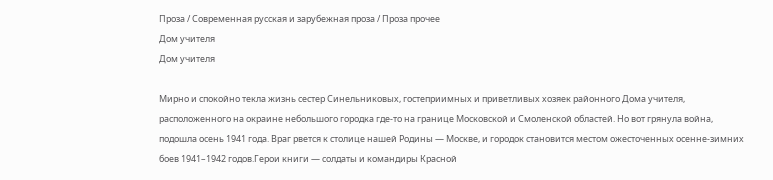Проза / Современная русская и зарубежная проза / Проза прочее
Дом учителя
Дом учителя

Мирно и спокойно текла жизнь сестер Синельниковых, гостеприимных и приветливых хозяек районного Дома учителя, расположенного на окраине небольшого городка где-то на границе Московской и Смоленской областей. Но вот грянула война, подошла осень 1941 года. Враг рвется к столице нашей Родины — Москве, и городок становится местом ожесточенных осенне-зимних боев 1941–1942 годов.Герои книги — солдаты и командиры Красной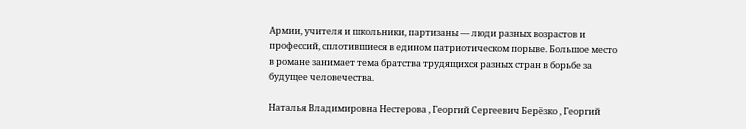Армии, учителя и школьники, партизаны — люди разных возрастов и профессий, сплотившиеся в едином патриотическом порыве. Большое место в романе занимает тема братства трудящихся разных стран в борьбе за будущее человечества.

Наталья Владимировна Нестерова , Георгий Сергеевич Берёзко , Георгий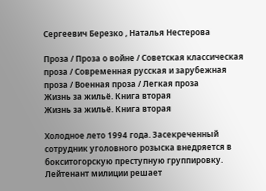Сергеевич Березко , Наталья Нестерова

Проза / Проза о войне / Советская классическая проза / Современная русская и зарубежная проза / Военная проза / Легкая проза
Жизнь за жильё. Книга вторая
Жизнь за жильё. Книга вторая

Холодное лето 1994 года. Засекреченный сотрудник уголовного розыска внедряется в бокситогорскую преступную группировку. Лейтенант милиции решает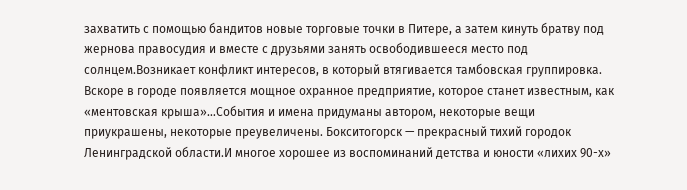захватить с помощью бандитов новые торговые точки в Питере, а затем кинуть братву под жернова правосудия и вместе с друзьями занять освободившееся место под солнцем.Возникает конфликт интересов, в который втягивается тамбовская группировка. Вскоре в городе появляется мощное охранное предприятие, которое станет известным, как «ментовская крыша»…События и имена придуманы автором, некоторые вещи приукрашены, некоторые преувеличены. Бокситогорск — прекрасный тихий городок Ленинградской области.И многое хорошее из воспоминаний детства и юности «лихих 90-х»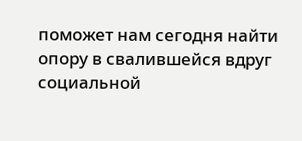поможет нам сегодня найти опору в свалившейся вдруг социальной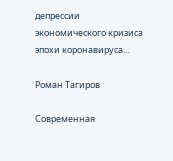депрессии экономического кризиса эпохи коронавируса…

Роман Тагиров

Современная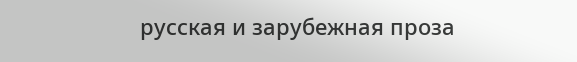русская и зарубежная проза